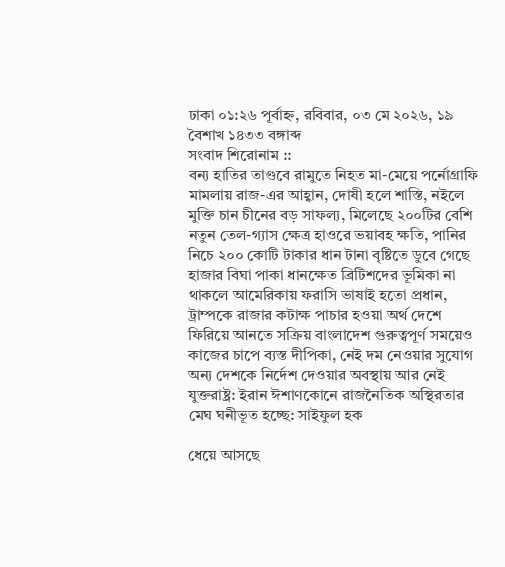ঢাকা ০১:২৬ পূর্বাহ্ন, রবিবার, ০৩ মে ২০২৬, ১৯ বৈশাখ ১৪৩৩ বঙ্গাব্দ
সংবাদ শিরোনাম ::
বন্য হাতির তাণ্ডবে রামুতে নিহত মা-মেয়ে পর্নোগ্রাফি মামলায় রাজ-এর আহ্বান, দোষী হলে শাস্তি, নইলে মুক্তি চান চীনের বড় সাফল্য, মিলেছে ২০০টির বেশি নতুন তেল-গ্যাস ক্ষেত্র হাওরে ভয়াবহ ক্ষতি, পানির নিচে ২০০ কোটি টাকার ধান টানা বৃষ্টিতে ডুবে গেছে হাজার বিঘা পাকা ধানক্ষেত ব্রিটিশদের ভূমিকা না থাকলে আমেরিকায় ফরাসি ভাষাই হতো প্রধান, ট্রাম্পকে রাজার কটাক্ষ পাচার হওয়া অর্থ দেশে ফিরিয়ে আনতে সক্রিয় বাংলাদেশ গুরুত্বপূর্ণ সময়েও কাজের চাপে ব্যস্ত দীপিকা, নেই দম নেওয়ার সুযোগ অন্য দেশকে নির্দেশ দেওয়ার অবস্থায় আর নেই যুক্তরাষ্ট্র: ইরান ঈশাণকোনে রাজনৈতিক অস্থিরতার মেঘ ঘনীভূত হচ্ছে: সাইফুল হক

ধেয়ে আসছে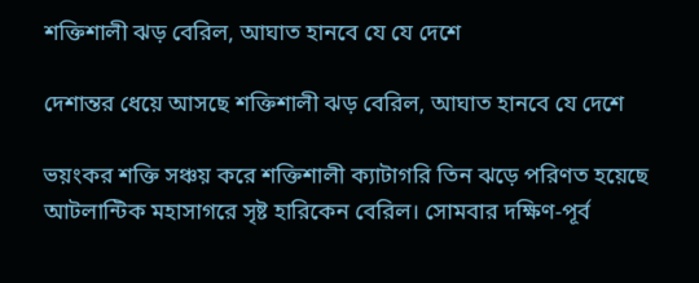শক্তিশালী ঝড় বেরিল, আঘাত হানবে যে যে দেশে

দেশান্তর ধেয়ে আসছে শক্তিশালী ঝড় বেরিল, আঘাত হানবে যে দেশে

ভয়ংকর শক্তি সঞ্চয় করে শক্তিশালী ক্যাটাগরি তিন ঝড়ে পরিণত হয়েছে আটলান্টিক মহাসাগরে সৃষ্ট হারিকেন বেরিল। সোমবার দক্ষিণ-পূর্ব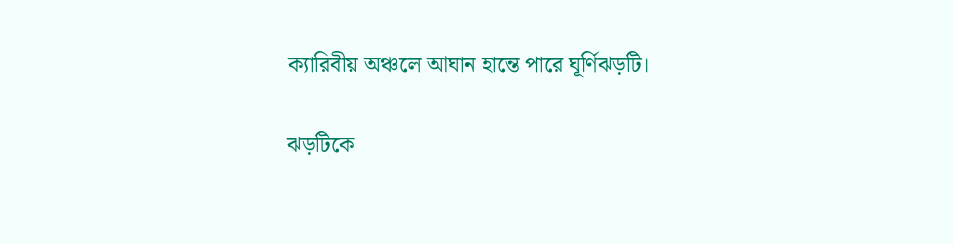ক্যারিবীয় অঞ্চলে আঘান হান্তে পারে ঘূর্ণিঝড়টি।

ঝড়টিকে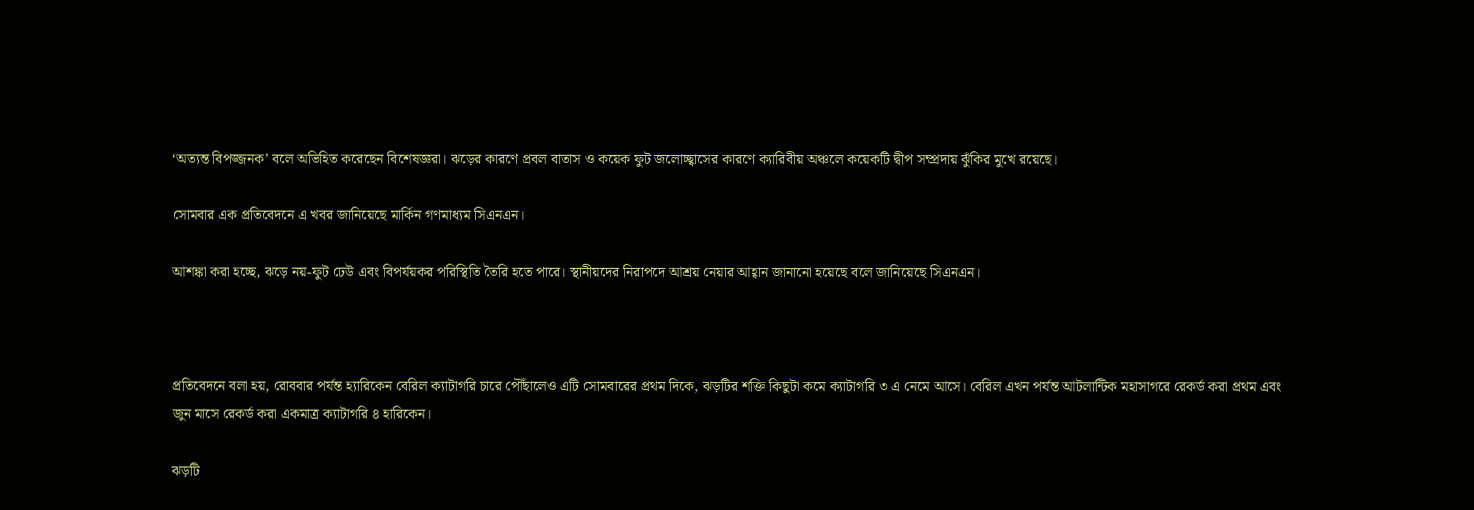‘অত্যন্ত বিপজ্জনক’ বলে অভিহিত করেছেন বিশেষজ্ঞরা। ঝড়ের কারণে প্রবল বাতাস ও কয়েক ফুট জলোচ্ছ্বাসের কারণে ক্যারিবীয় অঞ্চলে কয়েকটি দ্বীপ সম্প্রদায় ঝুঁকির মুখে রয়েছে।

সোমবার এক প্রতিবেদনে এ খবর জানিয়েছে মার্কিন গণমাধ্যম সিএনএন।

আশঙ্কা করা হচ্ছে, ঝড়ে নয়-ফুট ঢেউ এবং বিপর্যয়কর পরিস্থিতি তৈরি হতে পারে। স্থানীয়দের নিরাপদে আশ্রয় নেয়ার আহ্বান জানানো হয়েছে বলে জানিয়েছে সিএনএন।



প্রতিবেদনে বলা হয়, রোববার পর্যন্ত হ্যারিকেন বেরিল ক্যাটাগরি চারে পৌঁছালেও এটি সোমবারের প্রথম দিকে, ঝড়টির শক্তি কিছুটা কমে ক্যাটাগরি ৩ এ নেমে আসে। বেরিল এখন পর্যন্ত আটলান্টিক মহাসাগরে রেকর্ড করা প্রথম এবং জুন মাসে রেকর্ড করা একমাত্র ক্যাটাগরি ৪ হারিকেন।

ঝড়টি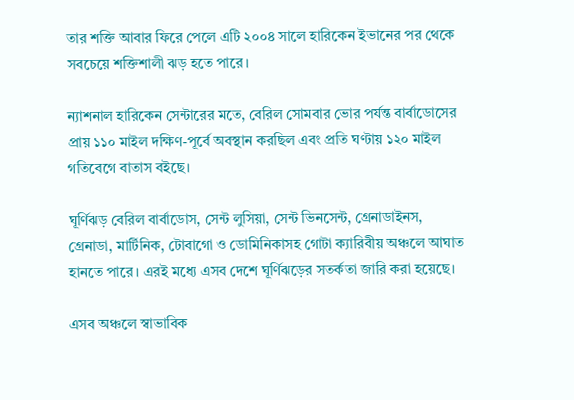তার শক্তি আবার ফিরে পেলে এটি ২০০৪ সালে হারিকেন ইভানের পর থেকে সবচেয়ে শক্তিশালী ঝড় হতে পারে।

ন্যাশনাল হারিকেন সেন্টারের মতে, বেরিল সোমবার ভোর পর্যন্ত বার্বাডোসের প্রায় ১১০ মাইল দক্ষিণ-পূর্বে অবস্থান করছিল এবং প্রতি ঘণ্টায় ১২০ মাইল গতিবেগে বাতাস বইছে।

ঘূর্ণিঝড় বেরিল বার্বাডোস, সেন্ট লুসিয়া, সেন্ট ভিনসেন্ট, গ্রেনাডাইনস, গ্রেনাডা, মার্টিনিক, টোবাগো ও ডোমিনিকাসহ গোটা ক্যারিবীয় অঞ্চলে আঘাত হানতে পারে। এরই মধ্যে এসব দেশে ঘূর্ণিঝড়ের সতর্কতা জারি করা হয়েছে।

এসব অঞ্চলে স্বাভাবিক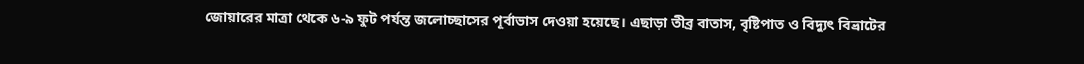জোয়ারের মাত্রা থেকে ৬-৯ ফুট পর্যন্ত জলোচ্ছাসের পূর্বাভাস দেওয়া হয়েছে। এছাড়া তীব্র বাতাস, বৃষ্টিপাত ও বিদ্যুৎ বিভ্রাটের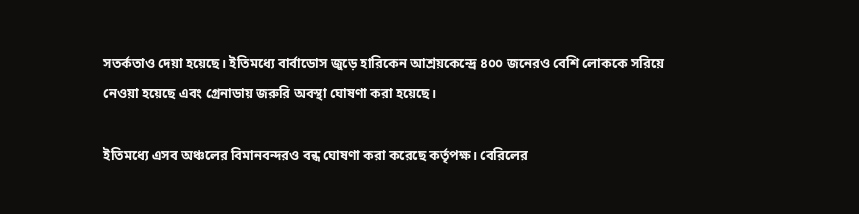সতর্কতাও দেয়া হয়েছে। ইতিমধ্যে বার্বাডোস জুড়ে হারিকেন আশ্রয়কেন্দ্রে ৪০০ জনেরও বেশি লোককে সরিয়ে নেওয়া হয়েছে এবং গ্রেনাডায় জরুরি অবস্থা ঘোষণা করা হয়েছে।

ইতিমধ্যে এসব অঞ্চলের বিমানবন্দরও বন্ধ ঘোষণা করা করেছে কর্তৃপক্ষ। বেরিলের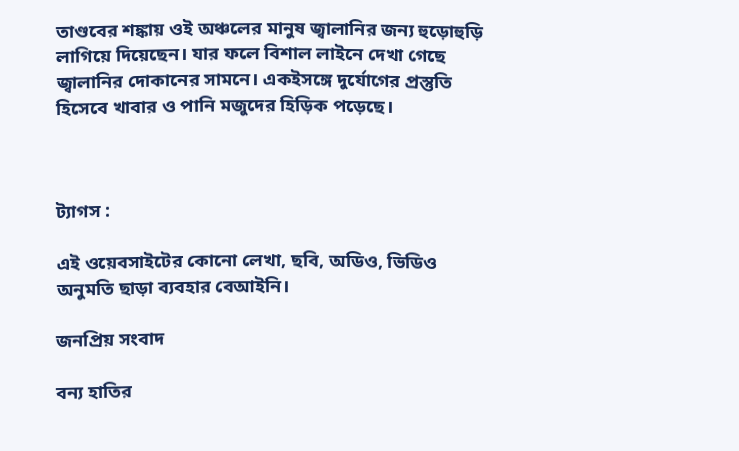তাণ্ডবের শঙ্কায় ওই অঞ্চলের মানুষ জ্বালানির জন্য হুড়োহুড়ি লাগিয়ে দিয়েছেন। যার ফলে বিশাল লাইনে দেখা গেছে জ্বালানির দোকানের সামনে। একইসঙ্গে দুর্যোগের প্রস্তুতি হিসেবে খাবার ও পানি মজুদের হিড়িক পড়েছে।



ট্যাগস :

এই ওয়েবসাইটের কোনো লেখা, ছবি, অডিও, ভিডিও অনুমতি ছাড়া ব্যবহার বেআইনি।

জনপ্রিয় সংবাদ

বন্য হাতির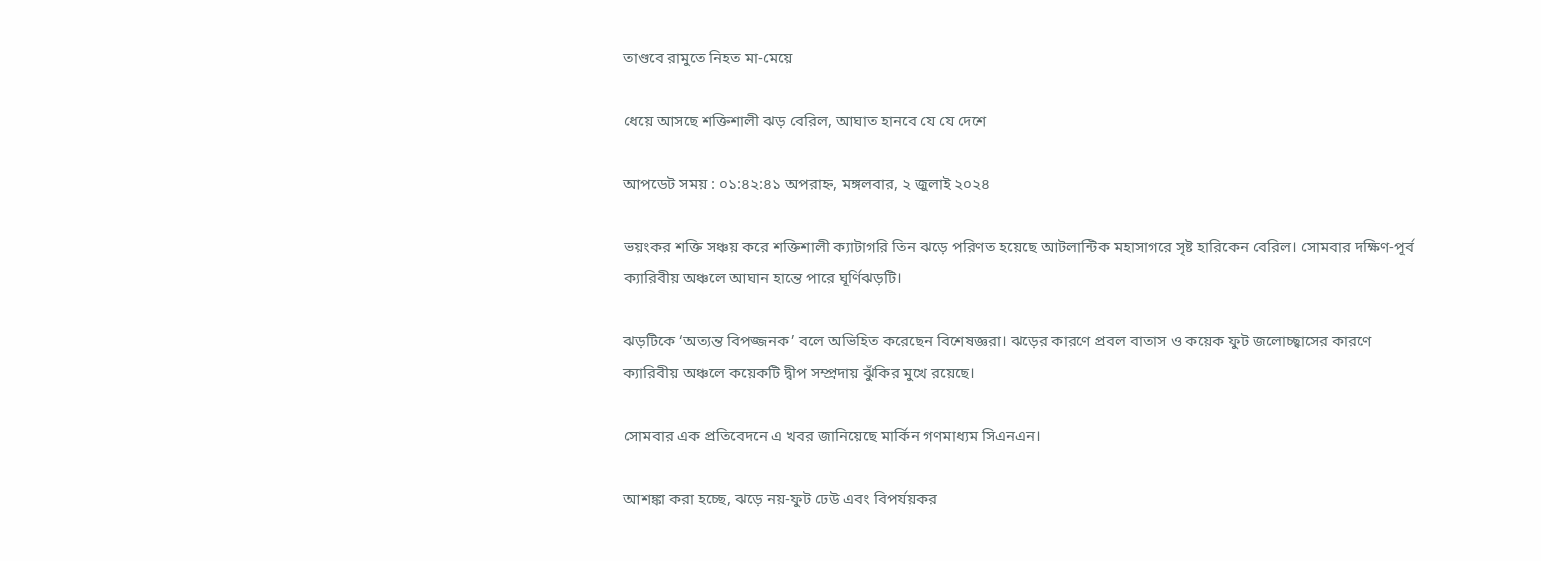তাণ্ডবে রামুতে নিহত মা-মেয়ে

ধেয়ে আসছে শক্তিশালী ঝড় বেরিল, আঘাত হানবে যে যে দেশে

আপডেট সময় : ০১:৪২:৪১ অপরাহ্ন, মঙ্গলবার, ২ জুলাই ২০২৪

ভয়ংকর শক্তি সঞ্চয় করে শক্তিশালী ক্যাটাগরি তিন ঝড়ে পরিণত হয়েছে আটলান্টিক মহাসাগরে সৃষ্ট হারিকেন বেরিল। সোমবার দক্ষিণ-পূর্ব ক্যারিবীয় অঞ্চলে আঘান হান্তে পারে ঘূর্ণিঝড়টি।

ঝড়টিকে ‘অত্যন্ত বিপজ্জনক’ বলে অভিহিত করেছেন বিশেষজ্ঞরা। ঝড়ের কারণে প্রবল বাতাস ও কয়েক ফুট জলোচ্ছ্বাসের কারণে ক্যারিবীয় অঞ্চলে কয়েকটি দ্বীপ সম্প্রদায় ঝুঁকির মুখে রয়েছে।

সোমবার এক প্রতিবেদনে এ খবর জানিয়েছে মার্কিন গণমাধ্যম সিএনএন।

আশঙ্কা করা হচ্ছে, ঝড়ে নয়-ফুট ঢেউ এবং বিপর্যয়কর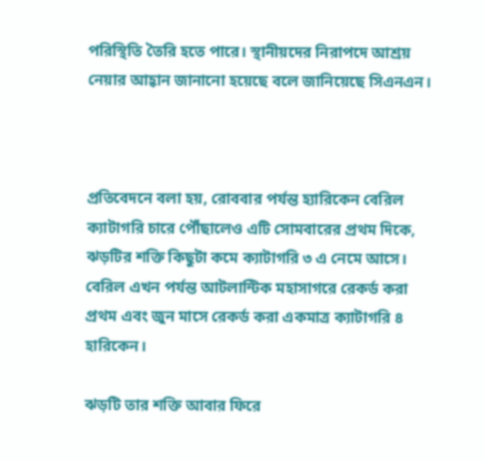পরিস্থিতি তৈরি হতে পারে। স্থানীয়দের নিরাপদে আশ্রয় নেয়ার আহ্বান জানানো হয়েছে বলে জানিয়েছে সিএনএন।



প্রতিবেদনে বলা হয়, রোববার পর্যন্ত হ্যারিকেন বেরিল ক্যাটাগরি চারে পৌঁছালেও এটি সোমবারের প্রথম দিকে, ঝড়টির শক্তি কিছুটা কমে ক্যাটাগরি ৩ এ নেমে আসে। বেরিল এখন পর্যন্ত আটলান্টিক মহাসাগরে রেকর্ড করা প্রথম এবং জুন মাসে রেকর্ড করা একমাত্র ক্যাটাগরি ৪ হারিকেন।

ঝড়টি তার শক্তি আবার ফিরে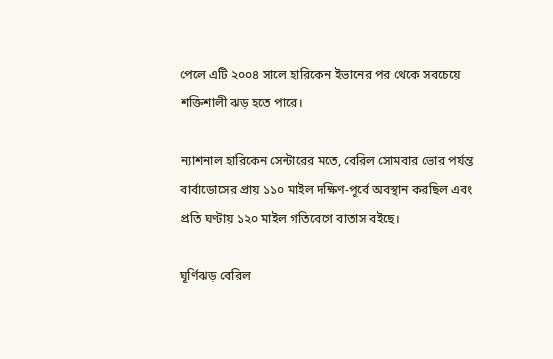পেলে এটি ২০০৪ সালে হারিকেন ইভানের পর থেকে সবচেয়ে শক্তিশালী ঝড় হতে পারে।

ন্যাশনাল হারিকেন সেন্টারের মতে, বেরিল সোমবার ভোর পর্যন্ত বার্বাডোসের প্রায় ১১০ মাইল দক্ষিণ-পূর্বে অবস্থান করছিল এবং প্রতি ঘণ্টায় ১২০ মাইল গতিবেগে বাতাস বইছে।

ঘূর্ণিঝড় বেরিল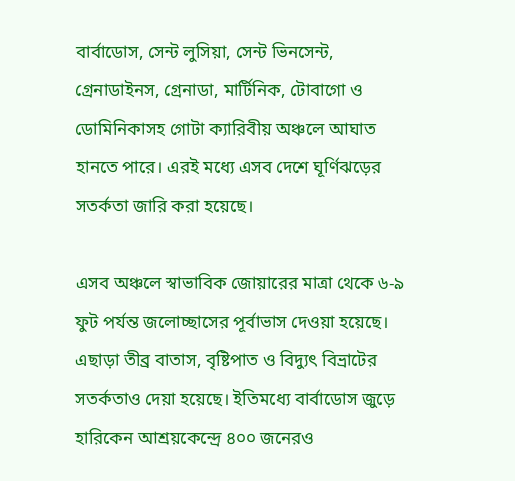বার্বাডোস, সেন্ট লুসিয়া, সেন্ট ভিনসেন্ট, গ্রেনাডাইনস, গ্রেনাডা, মার্টিনিক, টোবাগো ও ডোমিনিকাসহ গোটা ক্যারিবীয় অঞ্চলে আঘাত হানতে পারে। এরই মধ্যে এসব দেশে ঘূর্ণিঝড়ের সতর্কতা জারি করা হয়েছে।

এসব অঞ্চলে স্বাভাবিক জোয়ারের মাত্রা থেকে ৬-৯ ফুট পর্যন্ত জলোচ্ছাসের পূর্বাভাস দেওয়া হয়েছে। এছাড়া তীব্র বাতাস, বৃষ্টিপাত ও বিদ্যুৎ বিভ্রাটের সতর্কতাও দেয়া হয়েছে। ইতিমধ্যে বার্বাডোস জুড়ে হারিকেন আশ্রয়কেন্দ্রে ৪০০ জনেরও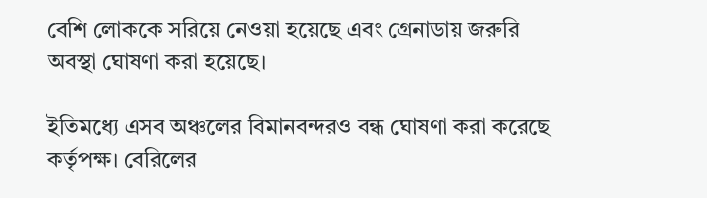বেশি লোককে সরিয়ে নেওয়া হয়েছে এবং গ্রেনাডায় জরুরি অবস্থা ঘোষণা করা হয়েছে।

ইতিমধ্যে এসব অঞ্চলের বিমানবন্দরও বন্ধ ঘোষণা করা করেছে কর্তৃপক্ষ। বেরিলের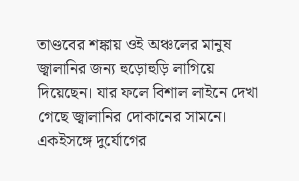তাণ্ডবের শঙ্কায় ওই অঞ্চলের মানুষ জ্বালানির জন্য হুড়োহুড়ি লাগিয়ে দিয়েছেন। যার ফলে বিশাল লাইনে দেখা গেছে জ্বালানির দোকানের সামনে। একইসঙ্গে দুর্যোগের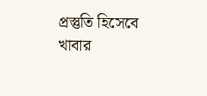প্রস্তুতি হিসেবে খাবার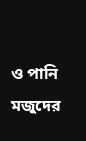ও পানি মজুদের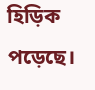হিড়িক পড়েছে।